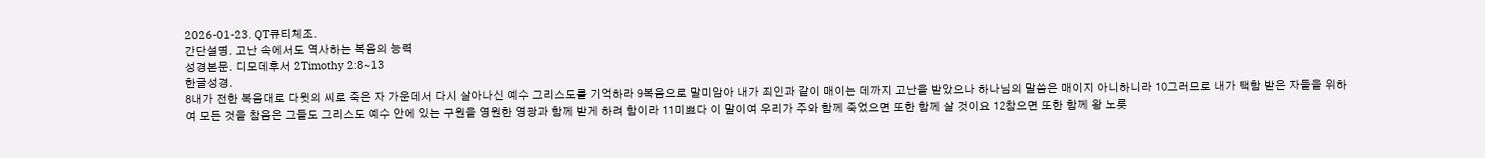2026-01-23. QT큐티체조.
간단설명. 고난 속에서도 역사하는 복음의 능력
성경본문. 디모데후서 2Timothy 2:8~13
한글성경.
8내가 전한 복음대로 다윗의 씨로 죽은 자 가운데서 다시 살아나신 예수 그리스도를 기억하라 9복음으로 말미암아 내가 죄인과 같이 매이는 데까지 고난을 받았으나 하나님의 말씀은 매이지 아니하니라 10그러므로 내가 택함 받은 자들을 위하여 모든 것을 참음은 그들도 그리스도 예수 안에 있는 구원을 영원한 영광과 함께 받게 하려 함이라 11미쁘다 이 말이여 우리가 주와 함께 죽었으면 또한 함께 살 것이요 12참으면 또한 함께 왕 노릇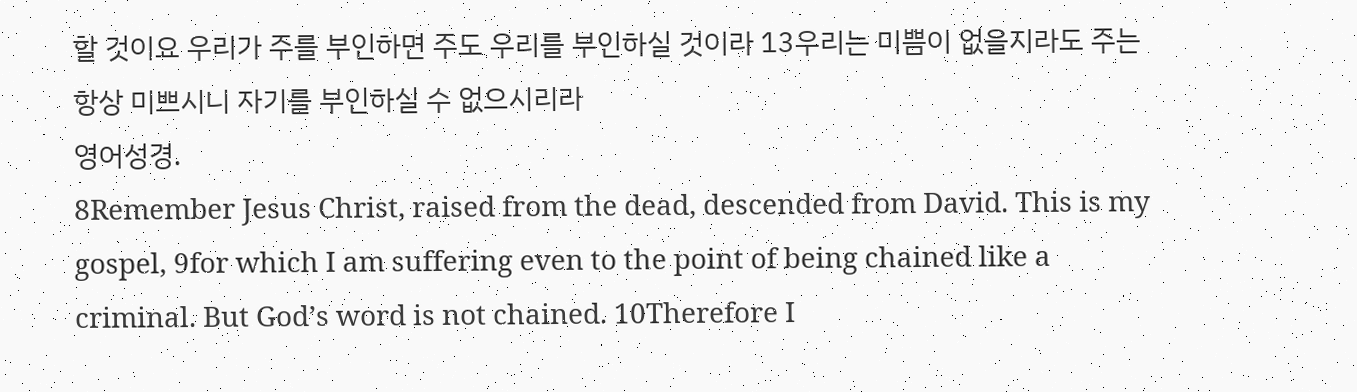할 것이요 우리가 주를 부인하면 주도 우리를 부인하실 것이라 13우리는 미쁨이 없을지라도 주는 항상 미쁘시니 자기를 부인하실 수 없으시리라
영어성경.
8Remember Jesus Christ, raised from the dead, descended from David. This is my gospel, 9for which I am suffering even to the point of being chained like a criminal. But God’s word is not chained. 10Therefore I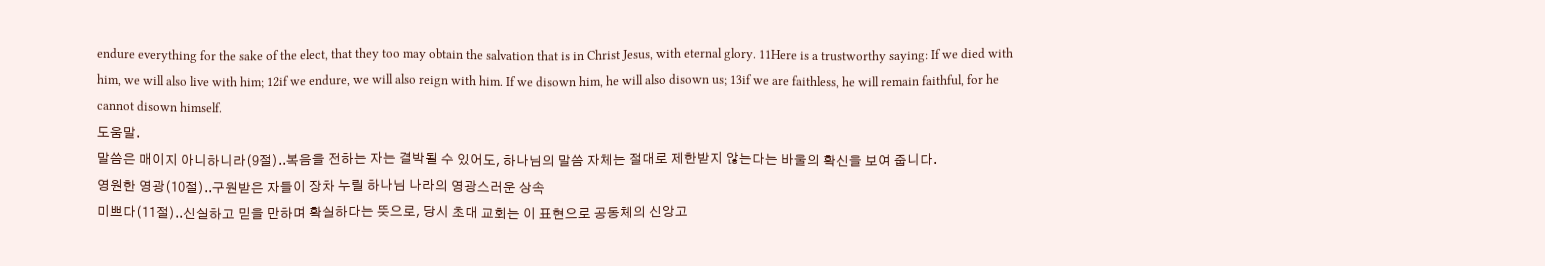endure everything for the sake of the elect, that they too may obtain the salvation that is in Christ Jesus, with eternal glory. 11Here is a trustworthy saying: If we died with him, we will also live with him; 12if we endure, we will also reign with him. If we disown him, he will also disown us; 13if we are faithless, he will remain faithful, for he cannot disown himself.
도움말.
말씀은 매이지 아니하니라(9절)..복음을 전하는 자는 결박될 수 있어도, 하나님의 말씀 자체는 절대로 제한받지 않는다는 바울의 확신을 보여 줍니다.
영원한 영광(10절)..구원받은 자들이 장차 누릴 하나님 나라의 영광스러운 상속
미쁘다(11절)..신실하고 믿을 만하며 확실하다는 뜻으로, 당시 초대 교회는 이 표현으로 공동체의 신앙고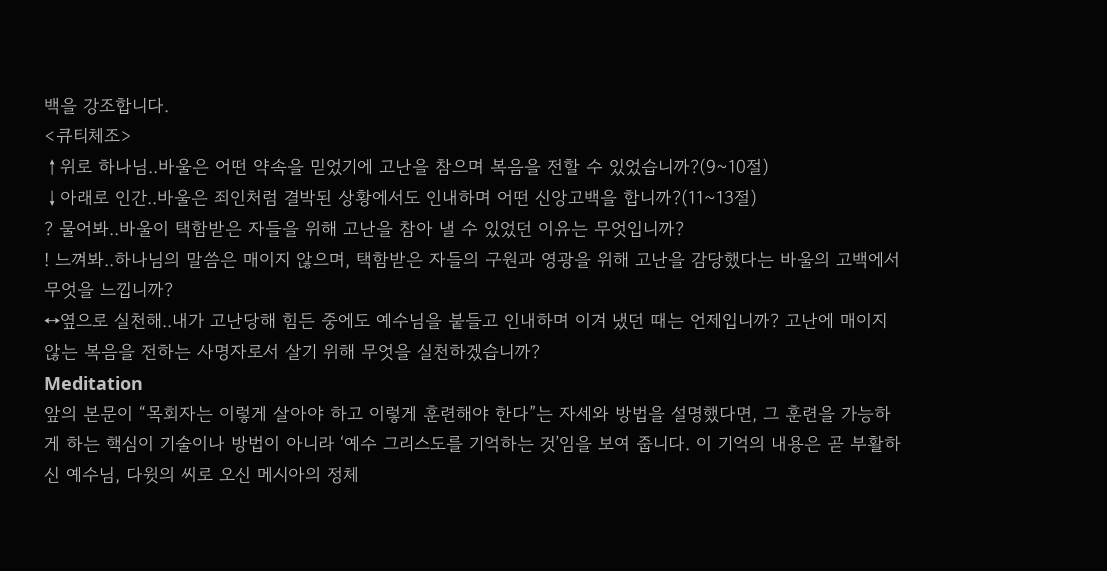백을 강조합니다.
<큐티체조>
↑위로 하나님..바울은 어떤 약속을 믿었기에 고난을 참으며 복음을 전할 수 있었습니까?(9~10절)
↓아래로 인간..바울은 죄인처럼 결박된 상황에서도 인내하며 어떤 신앙고백을 합니까?(11~13절)
? 물어봐..바울이 택함받은 자들을 위해 고난을 참아 낼 수 있었던 이유는 무엇입니까?
! 느껴봐..하나님의 말씀은 매이지 않으며, 택함받은 자들의 구원과 영광을 위해 고난을 감당했다는 바울의 고백에서 무엇을 느낍니까?
↔옆으로 실천해..내가 고난당해 힘든 중에도 예수님을 붙들고 인내하며 이겨 냈던 때는 언제입니까? 고난에 매이지 않는 복음을 전하는 사명자로서 살기 위해 무엇을 실천하겠습니까?
Meditation
앞의 본문이 “목회자는 이렇게 살아야 하고 이렇게 훈련해야 한다”는 자세와 방법을 설명했다면, 그 훈련을 가능하게 하는 핵심이 기술이나 방법이 아니라 ‘예수 그리스도를 기억하는 것’임을 보여 줍니다. 이 기억의 내용은 곧 부활하신 예수님, 다윗의 씨로 오신 메시아의 정체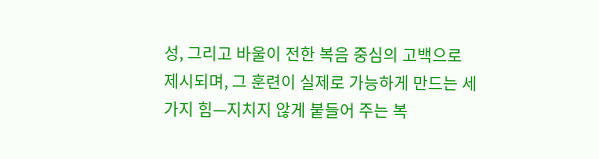성, 그리고 바울이 전한 복음 중심의 고백으로 제시되며, 그 훈련이 실제로 가능하게 만드는 세 가지 힘—지치지 않게 붙들어 주는 복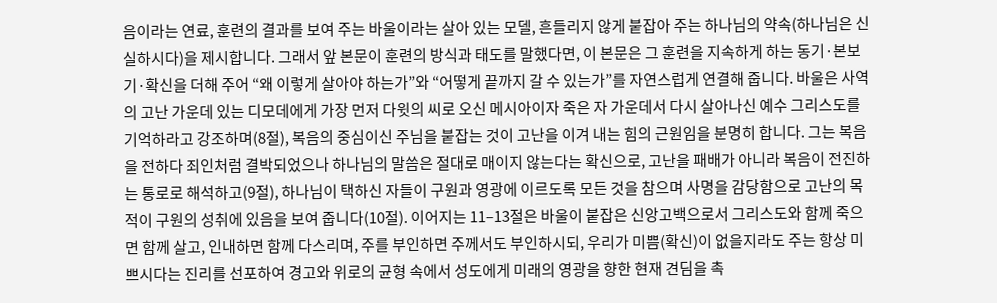음이라는 연료, 훈련의 결과를 보여 주는 바울이라는 살아 있는 모델, 흔들리지 않게 붙잡아 주는 하나님의 약속(하나님은 신실하시다)을 제시합니다. 그래서 앞 본문이 훈련의 방식과 태도를 말했다면, 이 본문은 그 훈련을 지속하게 하는 동기·본보기·확신을 더해 주어 “왜 이렇게 살아야 하는가”와 “어떻게 끝까지 갈 수 있는가”를 자연스럽게 연결해 줍니다. 바울은 사역의 고난 가운데 있는 디모데에게 가장 먼저 다윗의 씨로 오신 메시아이자 죽은 자 가운데서 다시 살아나신 예수 그리스도를 기억하라고 강조하며(8절), 복음의 중심이신 주님을 붙잡는 것이 고난을 이겨 내는 힘의 근원임을 분명히 합니다. 그는 복음을 전하다 죄인처럼 결박되었으나 하나님의 말씀은 절대로 매이지 않는다는 확신으로, 고난을 패배가 아니라 복음이 전진하는 통로로 해석하고(9절), 하나님이 택하신 자들이 구원과 영광에 이르도록 모든 것을 참으며 사명을 감당함으로 고난의 목적이 구원의 성취에 있음을 보여 줍니다(10절). 이어지는 11–13절은 바울이 붙잡은 신앙고백으로서 그리스도와 함께 죽으면 함께 살고, 인내하면 함께 다스리며, 주를 부인하면 주께서도 부인하시되, 우리가 미쁨(확신)이 없을지라도 주는 항상 미쁘시다는 진리를 선포하여 경고와 위로의 균형 속에서 성도에게 미래의 영광을 향한 현재 견딤을 촉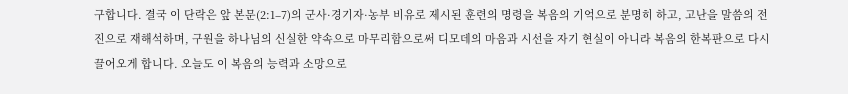구합니다. 결국 이 단락은 앞 본문(2:1–7)의 군사·경기자·농부 비유로 제시된 훈련의 명령을 복음의 기억으로 분명히 하고, 고난을 말씀의 전진으로 재해석하며, 구원을 하나님의 신실한 약속으로 마무리함으로써 디모데의 마음과 시선을 자기 현실이 아니라 복음의 한복판으로 다시 끌어오게 합니다. 오늘도 이 복음의 능력과 소망으로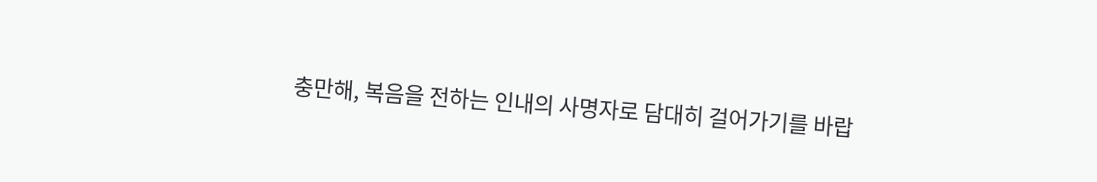충만해, 복음을 전하는 인내의 사명자로 담대히 걸어가기를 바랍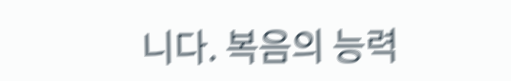니다. 복음의 능력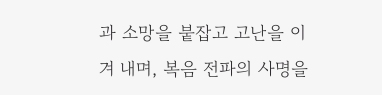과 소망을 붙잡고 고난을 이겨 내며, 복음 전파의 사명을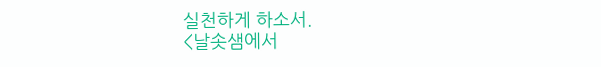실천하게 하소서.
<날솟샘에서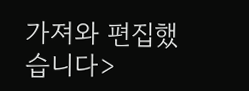가져와 편집했습니다>